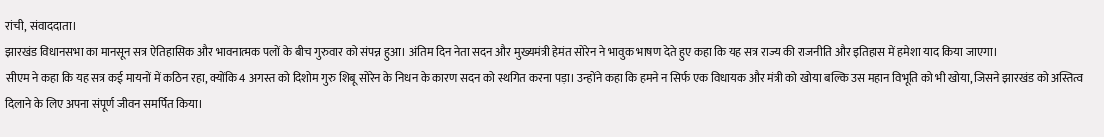रांची, संवाददाता।
झारखंड विधानसभा का मानसून सत्र ऐतिहासिक और भावनात्मक पलों के बीच गुरुवार को संपन्न हुआ। अंतिम दिन नेता सदन और मुख्यमंत्री हेमंत सोरेन ने भावुक भाषण देते हुए कहा कि यह सत्र राज्य की राजनीति और इतिहास में हमेशा याद किया जाएगा।
सीएम ने कहा कि यह सत्र कई मायनों में कठिन रहा, क्योंकि 4 अगस्त को दिशोम गुरु शिबू सोरेन के निधन के कारण सदन को स्थगित करना पड़ा। उन्होंने कहा कि हमने न सिर्फ एक विधायक और मंत्री को खोया बल्कि उस महान विभूति को भी खोया, जिसने झारखंड को अस्तित्व दिलाने के लिए अपना संपूर्ण जीवन समर्पित किया।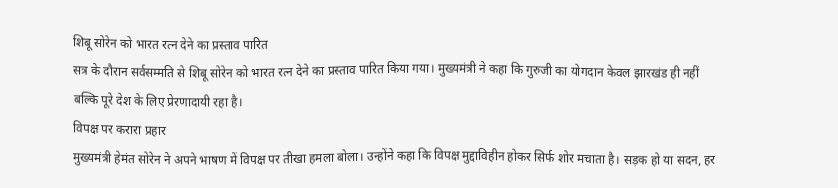शिबू सोरेन को भारत रत्न देने का प्रस्ताव पारित
सत्र के दौरान सर्वसम्मति से शिबू सोरेन को भारत रत्न देने का प्रस्ताव पारित किया गया। मुख्यमंत्री ने कहा कि गुरुजी का योगदान केवल झारखंड ही नहीं बल्कि पूरे देश के लिए प्रेरणादायी रहा है।
विपक्ष पर करारा प्रहार
मुख्यमंत्री हेमंत सोरेन ने अपने भाषण में विपक्ष पर तीखा हमला बोला। उन्होंने कहा कि विपक्ष मुद्दाविहीन होकर सिर्फ शोर मचाता है। सड़क हो या सदन, हर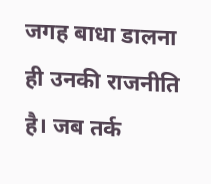जगह बाधा डालना ही उनकी राजनीति है। जब तर्क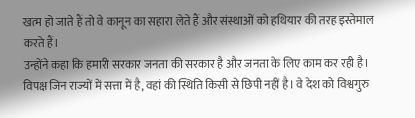खत्म हो जाते हैं तो वे कानून का सहारा लेते हैं और संस्थाओं को हथियार की तरह इस्तेमाल करते हैं।
उन्होंने कहा कि हमारी सरकार जनता की सरकार है और जनता के लिए काम कर रही है। विपक्ष जिन राज्यों में सत्ता में है, वहां की स्थिति किसी से छिपी नहीं है। वे देश को विश्वगुरु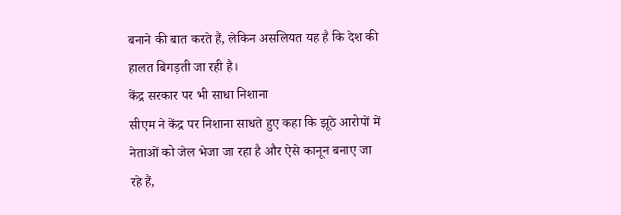बनाने की बात करते हैं, लेकिन असलियत यह है कि देश की हालत बिगड़ती जा रही है।
केंद्र सरकार पर भी साधा निशाना
सीएम ने केंद्र पर निशाना साधते हुए कहा कि झूठे आरोपों में नेताओं को जेल भेजा जा रहा है और ऐसे कानून बनाए जा रहे हैं,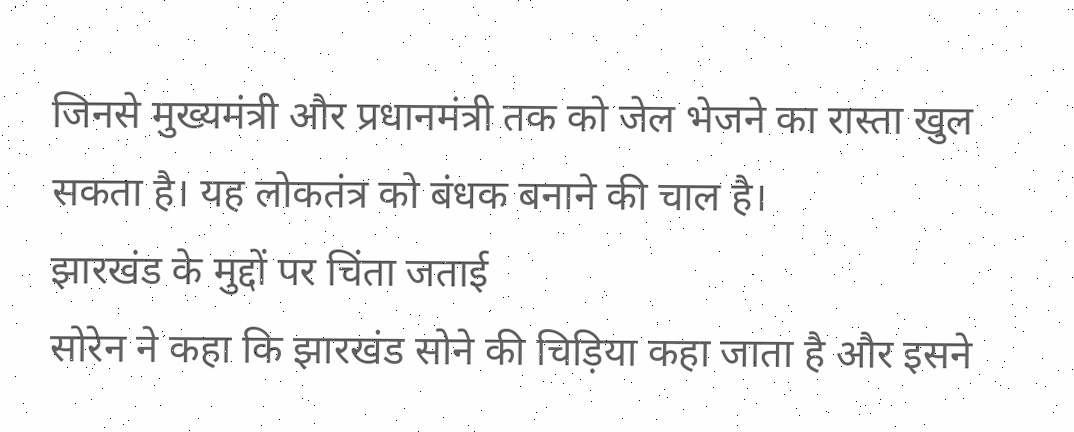जिनसे मुख्यमंत्री और प्रधानमंत्री तक को जेल भेजने का रास्ता खुल सकता है। यह लोकतंत्र को बंधक बनाने की चाल है।
झारखंड के मुद्दों पर चिंता जताई
सोरेन ने कहा कि झारखंड सोने की चिड़िया कहा जाता है और इसने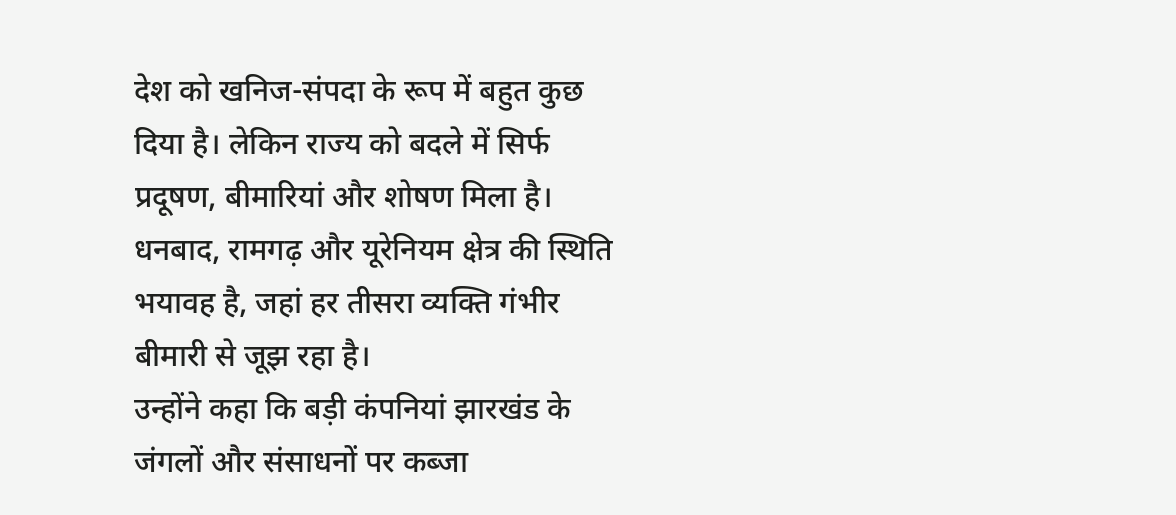देश को खनिज-संपदा के रूप में बहुत कुछ दिया है। लेकिन राज्य को बदले में सिर्फ प्रदूषण, बीमारियां और शोषण मिला है। धनबाद, रामगढ़ और यूरेनियम क्षेत्र की स्थिति भयावह है, जहां हर तीसरा व्यक्ति गंभीर बीमारी से जूझ रहा है।
उन्होंने कहा कि बड़ी कंपनियां झारखंड के जंगलों और संसाधनों पर कब्जा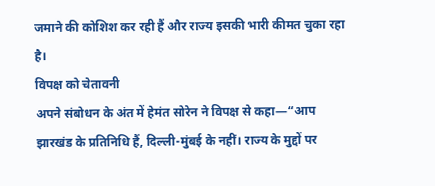जमाने की कोशिश कर रही हैं और राज्य इसकी भारी कीमत चुका रहा है।
विपक्ष को चेतावनी
अपने संबोधन के अंत में हेमंत सोरेन ने विपक्ष से कहा—“आप झारखंड के प्रतिनिधि हैं, दिल्ली-मुंबई के नहीं। राज्य के मुद्दों पर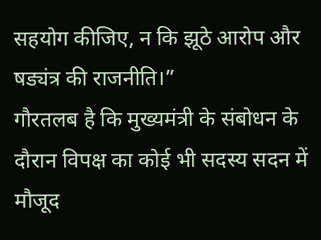सहयोग कीजिए, न कि झूठे आरोप और षड्यंत्र की राजनीति।”
गौरतलब है कि मुख्यमंत्री के संबोधन के दौरान विपक्ष का कोई भी सदस्य सदन में मौजूद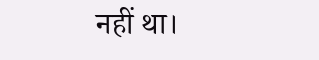नहीं था।